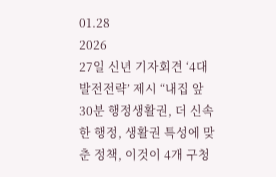01.28
2026
27일 신년 기자회견 ‘4대 발전전략’ 제시 “내집 앞 30분 행정생활권, 더 신속한 행정, 생활권 특성에 맞춘 정책, 이것이 4개 구청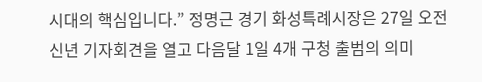시대의 핵심입니다.” 정명근 경기 화성특례시장은 27일 오전 신년 기자회견을 열고 다음달 1일 4개 구청 출범의 의미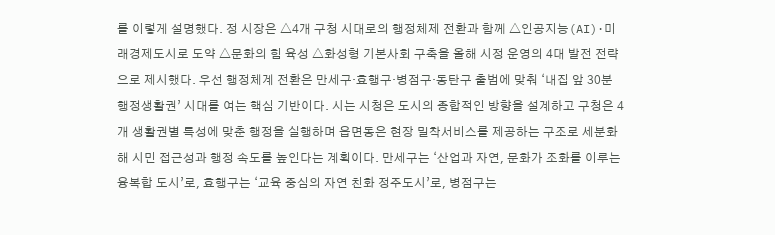를 이렇게 설명했다. 정 시장은 △4개 구청 시대로의 행정체제 전환과 함께 △인공지능(AI)·미래경제도시로 도약 △문화의 힘 육성 △화성형 기본사회 구축을 올해 시정 운영의 4대 발전 전략으로 제시했다. 우선 행정체계 전환은 만세구·효행구·병점구·동탄구 출범에 맞춰 ‘내집 앞 30분 행정생활권’ 시대를 여는 핵심 기반이다. 시는 시청은 도시의 종합적인 방향을 설계하고 구청은 4개 생활권별 특성에 맞춘 행정을 실행하며 읍면동은 현장 밀착서비스를 제공하는 구조로 세분화해 시민 접근성과 행정 속도를 높인다는 계획이다. 만세구는 ‘산업과 자연, 문화가 조화를 이루는 융복합 도시’로, 효행구는 ‘교육 중심의 자연 친화 정주도시’로, 병점구는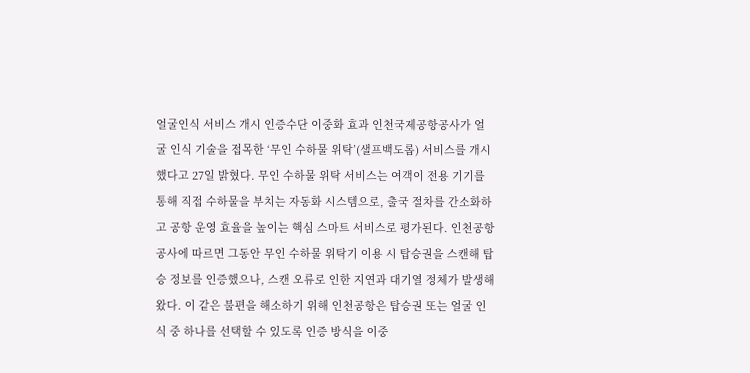얼굴인식 서비스 개시 인증수단 이중화 효과 인천국제공항공사가 얼굴 인식 기술을 접목한 ‘무인 수하물 위탁’(샐프백도롭) 서비스를 개시했다고 27일 밝혔다. 무인 수하물 위탁 서비스는 여객이 전용 기기를 통해 직접 수하물을 부치는 자동화 시스템으로, 출국 절차를 간소화하고 공항 운영 효율을 높이는 핵심 스마트 서비스로 평가된다. 인천공항공사에 따르면 그동안 무인 수하물 위탁기 이용 시 탑승권을 스캔해 탑승 정보를 인증했으나, 스캔 오류로 인한 지연과 대기열 정체가 발생해 왔다. 이 같은 불편을 해소하기 위해 인천공항은 탑승권 또는 얼굴 인식 중 하나를 선택할 수 있도록 인증 방식을 이중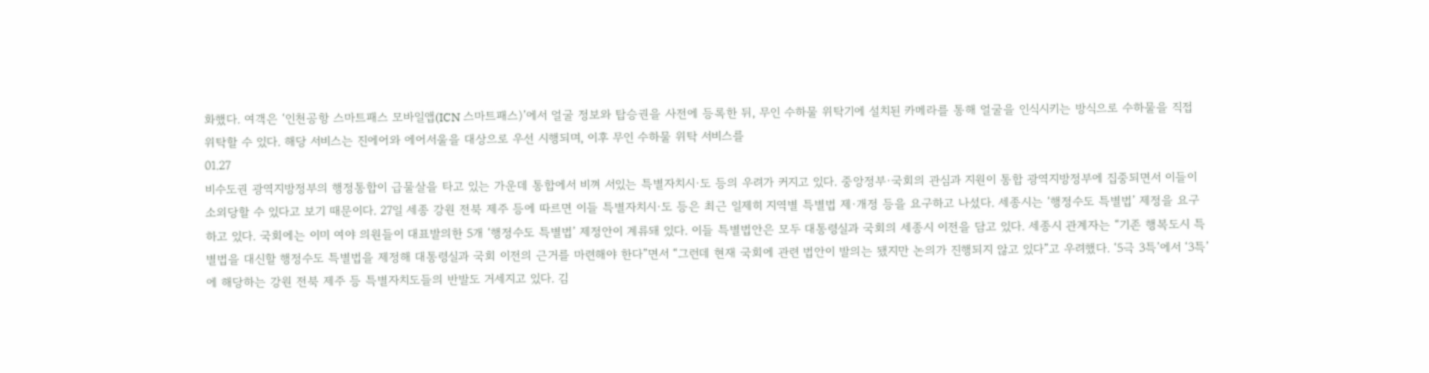화했다. 여객은 ‘인천공항 스마트패스 모바일앱(ICN 스마트패스)’에서 얼굴 정보와 탑승권을 사전에 등록한 뒤, 무인 수하물 위탁기에 설치된 카메라를 통해 얼굴을 인식시키는 방식으로 수하물을 직접 위탁할 수 있다. 해당 서비스는 진에어와 에어서울을 대상으로 우선 시행되며, 이후 무인 수하물 위탁 서비스를
01.27
비수도권 광역지방정부의 행정통합이 급물살을 타고 있는 가운데 통합에서 비껴 서있는 특별자치시·도 등의 우려가 커지고 있다. 중앙정부·국회의 관심과 지원이 통합 광역지방정부에 집중되면서 이들이 소외당할 수 있다고 보기 때문이다. 27일 세종 강원 전북 제주 등에 따르면 이들 특별자치시·도 등은 최근 일제히 지역별 특별법 제·개정 등을 요구하고 나섰다. 세종시는 ‘행정수도 특별법’ 제정을 요구하고 있다. 국회에는 이미 여야 의원들이 대표발의한 5개 ‘행정수도 특별법’ 제정안이 계류돼 있다. 이들 특별법안은 모두 대통령실과 국회의 세종시 이전을 담고 있다. 세종시 관계자는 “기존 행복도시 특별법을 대신할 행정수도 특별법을 제정해 대통령실과 국회 이전의 근거를 마련해야 한다”면서 “그런데 현재 국회에 관련 법안이 발의는 됐지만 논의가 진행되지 않고 있다”고 우려했다. ‘5극 3특’에서 ‘3특’에 해당하는 강원 전북 제주 등 특별자치도들의 반발도 거세지고 있다. 김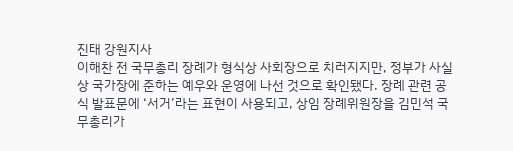진태 강원지사
이해찬 전 국무총리 장례가 형식상 사회장으로 치러지지만, 정부가 사실상 국가장에 준하는 예우와 운영에 나선 것으로 확인됐다. 장례 관련 공식 발표문에 ‘서거’라는 표현이 사용되고, 상임 장례위원장을 김민석 국무총리가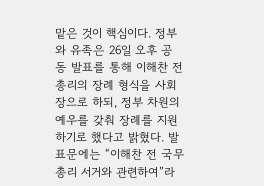맡은 것이 핵심이다. 정부와 유족은 26일 오후 공동 발표를 통해 이해찬 전 총리의 장례 형식을 사회장으로 하되, 정부 차원의 예우를 갖춰 장례를 지원하기로 했다고 밝혔다. 발표문에는 “이해찬 전 국무총리 서거와 관련하여”라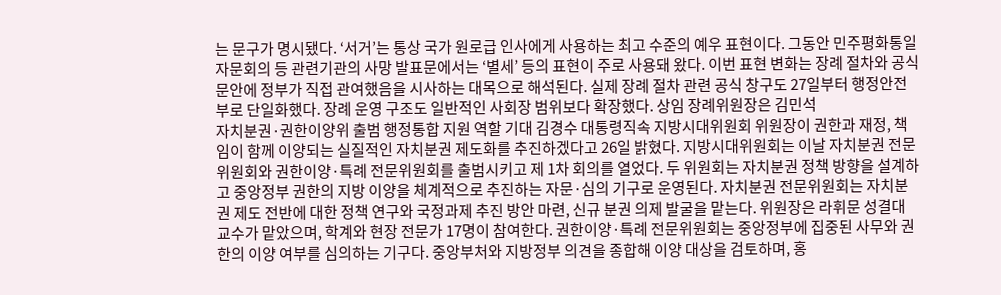는 문구가 명시됐다. ‘서거’는 통상 국가 원로급 인사에게 사용하는 최고 수준의 예우 표현이다. 그동안 민주평화통일자문회의 등 관련기관의 사망 발표문에서는 ‘별세’ 등의 표현이 주로 사용돼 왔다. 이번 표현 변화는 장례 절차와 공식 문안에 정부가 직접 관여했음을 시사하는 대목으로 해석된다. 실제 장례 절차 관련 공식 창구도 27일부터 행정안전부로 단일화했다. 장례 운영 구조도 일반적인 사회장 범위보다 확장했다. 상임 장례위원장은 김민석
자치분권·권한이양위 출범 행정통합 지원 역할 기대 김경수 대통령직속 지방시대위원회 위원장이 권한과 재정, 책임이 함께 이양되는 실질적인 자치분권 제도화를 추진하겠다고 26일 밝혔다. 지방시대위원회는 이날 자치분권 전문위원회와 권한이양·특례 전문위원회를 출범시키고 제 1차 회의를 열었다. 두 위원회는 자치분권 정책 방향을 설계하고 중앙정부 권한의 지방 이양을 체계적으로 추진하는 자문·심의 기구로 운영된다. 자치분권 전문위원회는 자치분권 제도 전반에 대한 정책 연구와 국정과제 추진 방안 마련, 신규 분권 의제 발굴을 맡는다. 위원장은 라휘문 성결대 교수가 맡았으며, 학계와 현장 전문가 17명이 참여한다. 권한이양·특례 전문위원회는 중앙정부에 집중된 사무와 권한의 이양 여부를 심의하는 기구다. 중앙부처와 지방정부 의견을 종합해 이양 대상을 검토하며, 홍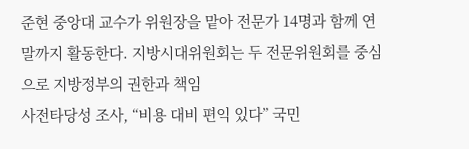준현 중앙대 교수가 위원장을 맡아 전문가 14명과 함께 연말까지 활동한다. 지방시대위원회는 두 전문위원회를 중심으로 지방정부의 권한과 책임
사전타당성 조사, “비용 대비 편익 있다” 국민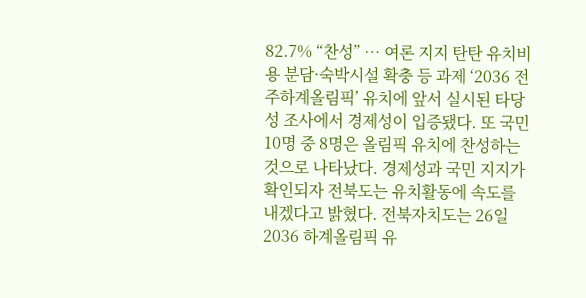82.7% “찬성” … 여론 지지 탄탄 유치비용 분담·숙박시설 확충 등 과제 ‘2036 전주하계올림픽’ 유치에 앞서 실시된 타당성 조사에서 경제성이 입증됐다. 또 국민 10명 중 8명은 올림픽 유치에 찬성하는 것으로 나타났다. 경제성과 국민 지지가 확인되자 전북도는 유치활동에 속도를 내겠다고 밝혔다. 전북자치도는 26일 2036 하계올림픽 유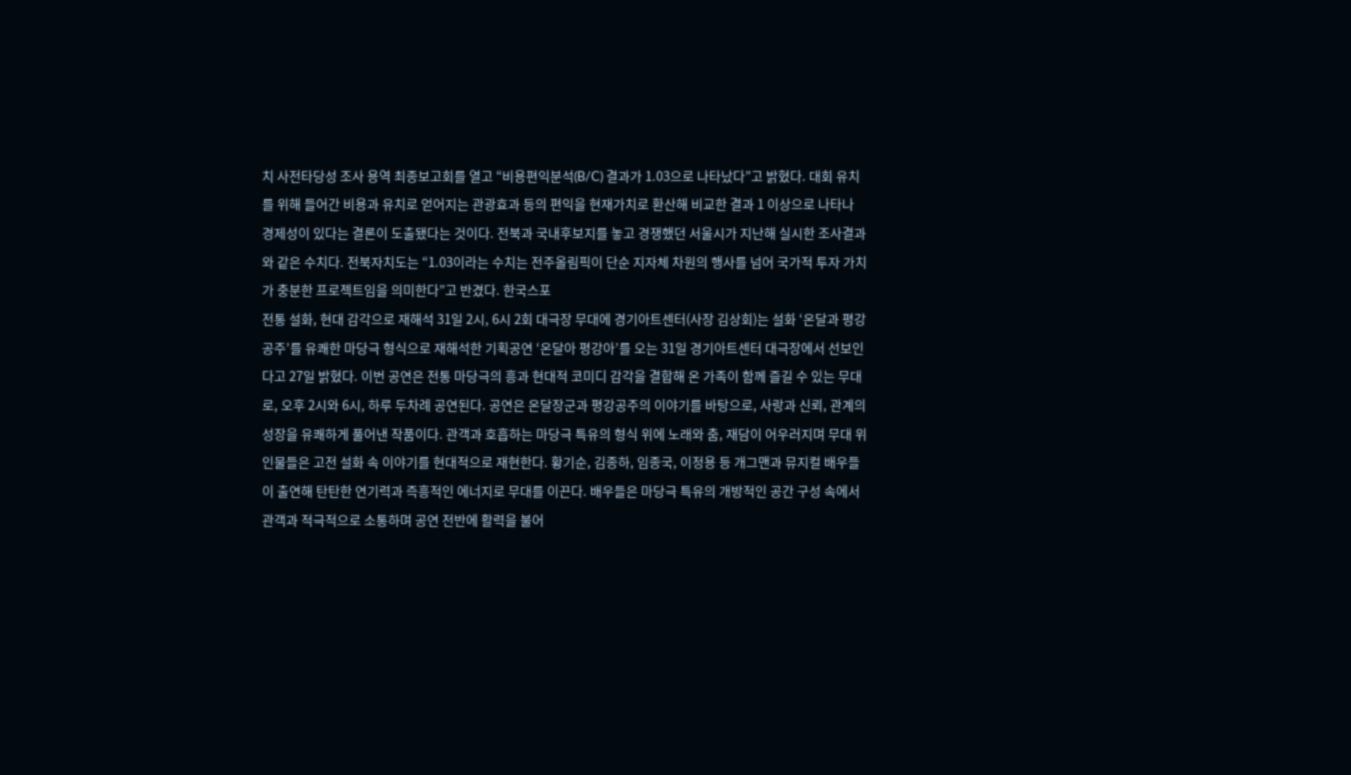치 사전타당성 조사 용역 최종보고회를 열고 “비용편익분석(B/C) 결과가 1.03으로 나타났다”고 밝혔다. 대회 유치를 위해 들어간 비용과 유치로 얻어지는 관광효과 등의 편익을 현재가치로 환산해 비교한 결과 1 이상으로 나타나 경제성이 있다는 결론이 도출됐다는 것이다. 전북과 국내후보지를 놓고 경쟁했던 서울시가 지난해 실시한 조사결과와 같은 수치다. 전북자치도는 “1.03이라는 수치는 전주올림픽이 단순 지자체 차원의 행사를 넘어 국가적 투자 가치가 충분한 프로젝트임을 의미한다”고 반겼다. 한국스포
전통 설화, 현대 감각으로 재해석 31일 2시, 6시 2회 대극장 무대에 경기아트센터(사장 김상회)는 설화 ‘온달과 평강공주’를 유쾌한 마당극 형식으로 재해석한 기획공연 ‘온달아 평강아’를 오는 31일 경기아트센터 대극장에서 선보인다고 27일 밝혔다. 이번 공연은 전통 마당극의 흥과 현대적 코미디 감각을 결합해 온 가족이 함께 즐길 수 있는 무대로, 오후 2시와 6시, 하루 두차례 공연된다. 공연은 온달장군과 평강공주의 이야기를 바탕으로, 사랑과 신뢰, 관계의 성장을 유쾌하게 풀어낸 작품이다. 관객과 호흡하는 마당극 특유의 형식 위에 노래와 춤, 재담이 어우러지며 무대 위 인물들은 고전 설화 속 이야기를 현대적으로 재현한다. 황기순, 김종하, 임종국, 이정용 등 개그맨과 뮤지컬 배우들이 출연해 탄탄한 연기력과 즉흥적인 에너지로 무대를 이끈다. 배우들은 마당극 특유의 개방적인 공간 구성 속에서 관객과 적극적으로 소통하며 공연 전반에 활력을 불어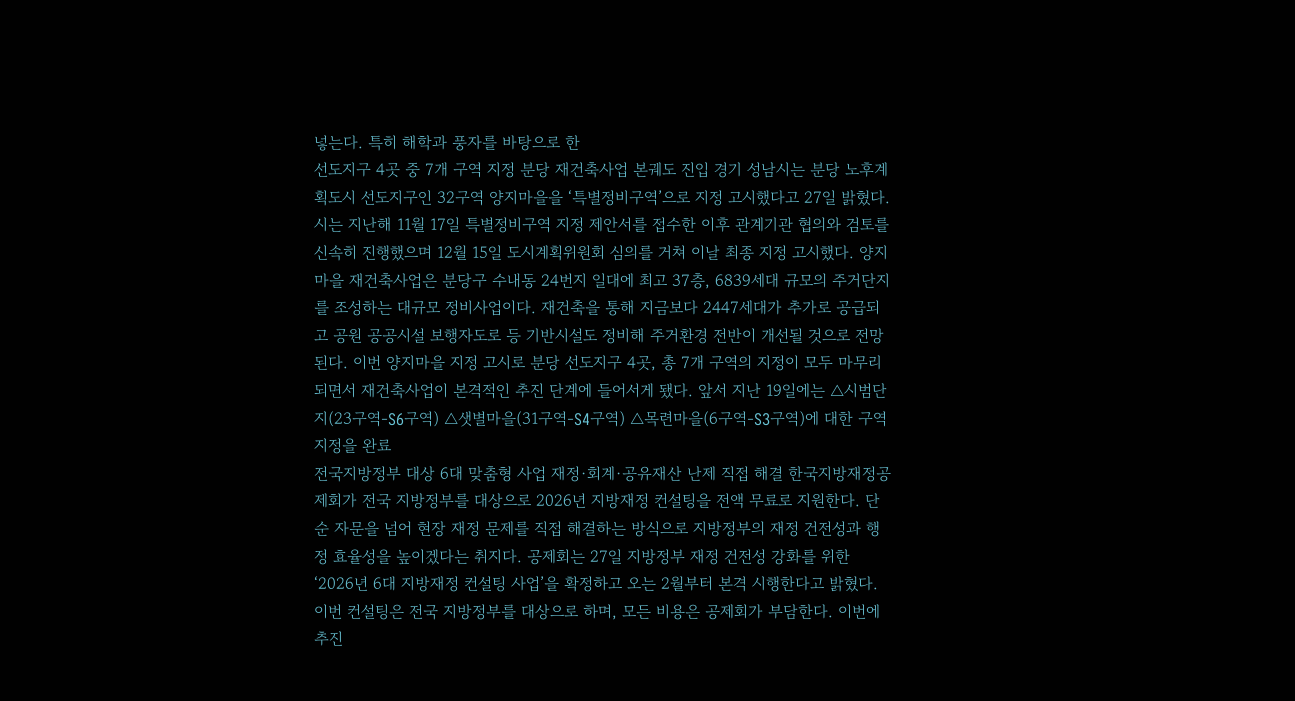넣는다. 특히 해학과 풍자를 바탕으로 한
선도지구 4곳 중 7개 구역 지정 분당 재건축사업 본궤도 진입 경기 성남시는 분당 노후계획도시 선도지구인 32구역 양지마을을 ‘특별정비구역’으로 지정 고시했다고 27일 밝혔다. 시는 지난해 11월 17일 특별정비구역 지정 제안서를 접수한 이후 관계기관 협의와 검토를 신속히 진행했으며 12월 15일 도시계획위원회 심의를 거쳐 이날 최종 지정 고시했다. 양지마을 재건축사업은 분당구 수내동 24번지 일대에 최고 37층, 6839세대 규모의 주거단지를 조성하는 대규모 정비사업이다. 재건축을 통해 지금보다 2447세대가 추가로 공급되고 공원 공공시설 보행자도로 등 기반시설도 정비해 주거환경 전반이 개선될 것으로 전망된다. 이번 양지마을 지정 고시로 분당 선도지구 4곳, 총 7개 구역의 지정이 모두 마무리되면서 재건축사업이 본격적인 추진 단계에 들어서게 됐다. 앞서 지난 19일에는 △시범단지(23구역-S6구역) △샛별마을(31구역-S4구역) △목련마을(6구역-S3구역)에 대한 구역 지정을 완료
전국지방정부 대상 6대 맞춤형 사업 재정·회계·공유재산 난제 직접 해결 한국지방재정공제회가 전국 지방정부를 대상으로 2026년 지방재정 컨설팅을 전액 무료로 지원한다. 단순 자문을 넘어 현장 재정 문제를 직접 해결하는 방식으로 지방정부의 재정 건전성과 행정 효율성을 높이겠다는 취지다. 공제회는 27일 지방정부 재정 건전성 강화를 위한 ‘2026년 6대 지방재정 컨설팅 사업’을 확정하고 오는 2월부터 본격 시행한다고 밝혔다. 이번 컨설팅은 전국 지방정부를 대상으로 하며, 모든 비용은 공제회가 부담한다. 이번에 추진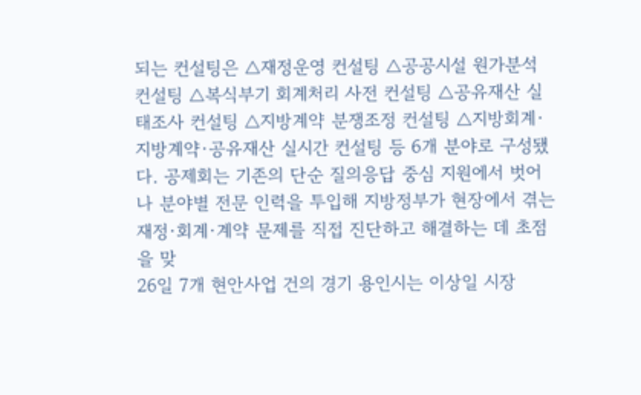되는 컨설팅은 △재정운영 컨설팅 △공공시설 원가분석 컨설팅 △복식부기 회계처리 사전 컨설팅 △공유재산 실태조사 컨설팅 △지방계약 분쟁조정 컨설팅 △지방회계·지방계약·공유재산 실시간 컨설팅 등 6개 분야로 구성됐다. 공제회는 기존의 단순 질의응답 중심 지원에서 벗어나 분야별 전문 인력을 투입해 지방정부가 현장에서 겪는 재정·회계·계약 문제를 직접 진단하고 해결하는 데 초점을 맞
26일 7개 현안사업 건의 경기 용인시는 이상일 시장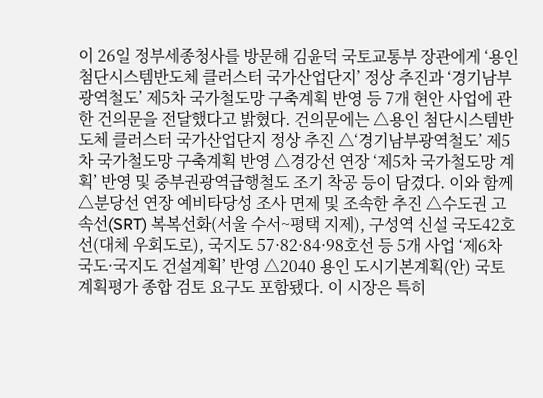이 26일 정부세종청사를 방문해 김윤덕 국토교통부 장관에게 ‘용인 첨단시스템반도체 클러스터 국가산업단지’ 정상 추진과 ‘경기남부광역철도’ 제5차 국가철도망 구축계획 반영 등 7개 현안 사업에 관한 건의문을 전달했다고 밝혔다. 건의문에는 △용인 첨단시스템반도체 클러스터 국가산업단지 정상 추진 △‘경기남부광역철도’ 제5차 국가철도망 구축계획 반영 △경강선 연장 ‘제5차 국가철도망 계획’ 반영 및 중부권광역급행철도 조기 착공 등이 담겼다. 이와 함께 △분당선 연장 예비타당성 조사 면제 및 조속한 추진 △수도권 고속선(SRT) 복복선화(서울 수서~평택 지제), 구성역 신설 국도42호선(대체 우회도로), 국지도 57·82·84·98호선 등 5개 사업 ‘제6차 국도·국지도 건설계획’ 반영 △2040 용인 도시기본계획(안) 국토계획평가 종합 검토 요구도 포함됐다. 이 시장은 특히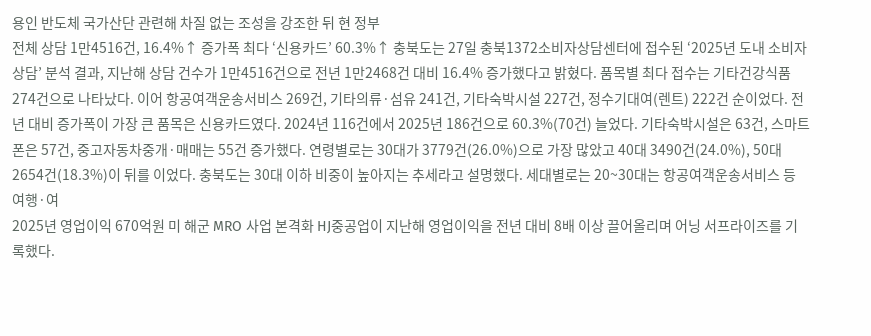용인 반도체 국가산단 관련해 차질 없는 조성을 강조한 뒤 현 정부
전체 상담 1만4516건, 16.4%↑ 증가폭 최다 ‘신용카드’ 60.3%↑ 충북도는 27일 충북1372소비자상담센터에 접수된 ‘2025년 도내 소비자상담’ 분석 결과, 지난해 상담 건수가 1만4516건으로 전년 1만2468건 대비 16.4% 증가했다고 밝혔다. 품목별 최다 접수는 기타건강식품 274건으로 나타났다. 이어 항공여객운송서비스 269건, 기타의류·섬유 241건, 기타숙박시설 227건, 정수기대여(렌트) 222건 순이었다. 전년 대비 증가폭이 가장 큰 품목은 신용카드였다. 2024년 116건에서 2025년 186건으로 60.3%(70건) 늘었다. 기타숙박시설은 63건, 스마트폰은 57건, 중고자동차중개·매매는 55건 증가했다. 연령별로는 30대가 3779건(26.0%)으로 가장 많았고 40대 3490건(24.0%), 50대 2654건(18.3%)이 뒤를 이었다. 충북도는 30대 이하 비중이 높아지는 추세라고 설명했다. 세대별로는 20~30대는 항공여객운송서비스 등 여행·여
2025년 영업이익 670억원 미 해군 MRO 사업 본격화 HJ중공업이 지난해 영업이익을 전년 대비 8배 이상 끌어올리며 어닝 서프라이즈를 기록했다.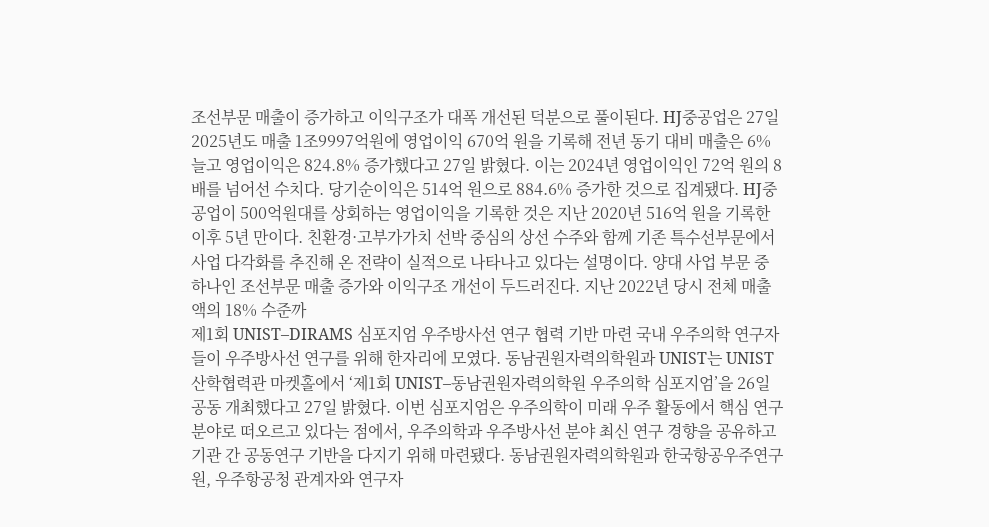조선부문 매출이 증가하고 이익구조가 대폭 개선된 덕분으로 풀이된다. HJ중공업은 27일 2025년도 매출 1조9997억원에 영업이익 670억 원을 기록해 전년 동기 대비 매출은 6% 늘고 영업이익은 824.8% 증가했다고 27일 밝혔다. 이는 2024년 영업이익인 72억 원의 8배를 넘어선 수치다. 당기순이익은 514억 원으로 884.6% 증가한 것으로 집계됐다. HJ중공업이 500억원대를 상회하는 영업이익을 기록한 것은 지난 2020년 516억 원을 기록한 이후 5년 만이다. 친환경·고부가가치 선박 중심의 상선 수주와 함께 기존 특수선부문에서 사업 다각화를 추진해 온 전략이 실적으로 나타나고 있다는 설명이다. 양대 사업 부문 중 하나인 조선부문 매출 증가와 이익구조 개선이 두드러진다. 지난 2022년 당시 전체 매출액의 18% 수준까
제1회 UNIST–DIRAMS 심포지엄 우주방사선 연구 협력 기반 마련 국내 우주의학 연구자들이 우주방사선 연구를 위해 한자리에 모였다. 동남권원자력의학원과 UNIST는 UNIST 산학협력관 마켓홀에서 ‘제1회 UNIST–동남권원자력의학원 우주의학 심포지엄’을 26일 공동 개최했다고 27일 밝혔다. 이번 심포지엄은 우주의학이 미래 우주 활동에서 핵심 연구 분야로 떠오르고 있다는 점에서, 우주의학과 우주방사선 분야 최신 연구 경향을 공유하고 기관 간 공동연구 기반을 다지기 위해 마련됐다. 동남권원자력의학원과 한국항공우주연구원, 우주항공청 관계자와 연구자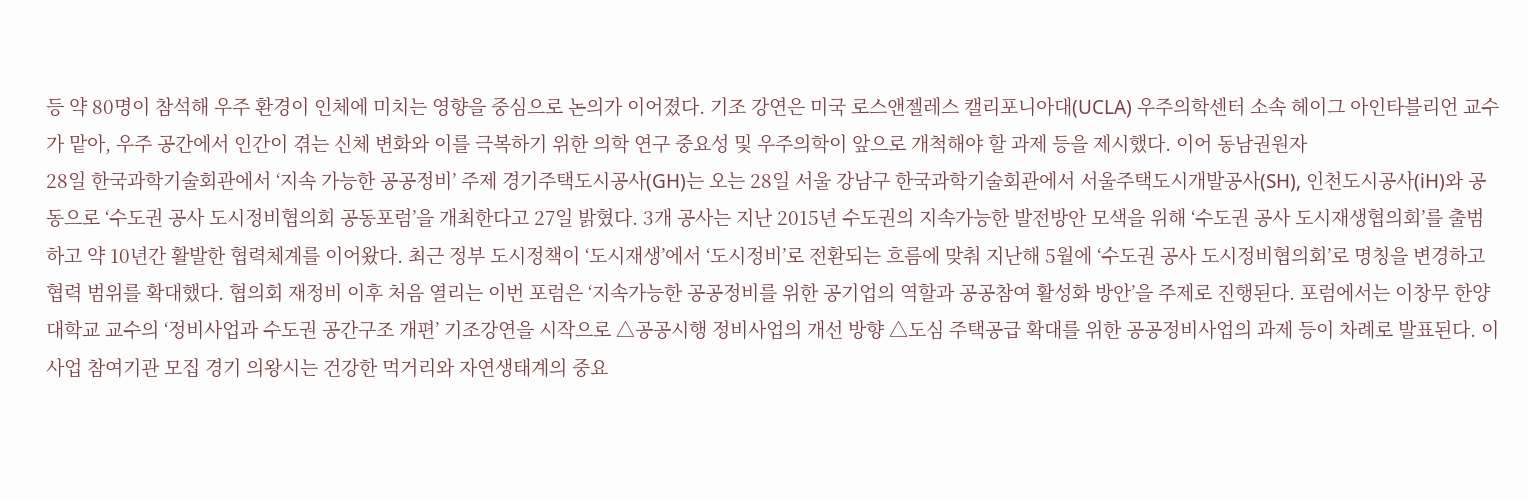등 약 80명이 참석해 우주 환경이 인체에 미치는 영향을 중심으로 논의가 이어졌다. 기조 강연은 미국 로스앤젤레스 캘리포니아대(UCLA) 우주의학센터 소속 헤이그 아인타블리언 교수가 맡아, 우주 공간에서 인간이 겪는 신체 변화와 이를 극복하기 위한 의학 연구 중요성 및 우주의학이 앞으로 개척해야 할 과제 등을 제시했다. 이어 동남권원자
28일 한국과학기술회관에서 ‘지속 가능한 공공정비’ 주제 경기주택도시공사(GH)는 오는 28일 서울 강남구 한국과학기술회관에서 서울주택도시개발공사(SH), 인천도시공사(iH)와 공동으로 ‘수도권 공사 도시정비협의회 공동포럼’을 개최한다고 27일 밝혔다. 3개 공사는 지난 2015년 수도권의 지속가능한 발전방안 모색을 위해 ‘수도권 공사 도시재생협의회’를 출범하고 약 10년간 활발한 협력체계를 이어왔다. 최근 정부 도시정책이 ‘도시재생’에서 ‘도시정비’로 전환되는 흐름에 맞춰 지난해 5월에 ‘수도권 공사 도시정비협의회’로 명칭을 변경하고 협력 범위를 확대했다. 협의회 재정비 이후 처음 열리는 이번 포럼은 ‘지속가능한 공공정비를 위한 공기업의 역할과 공공참여 활성화 방안’을 주제로 진행된다. 포럼에서는 이창무 한양대학교 교수의 ‘정비사업과 수도권 공간구조 개편’ 기조강연을 시작으로 △공공시행 정비사업의 개선 방향 △도심 주택공급 확대를 위한 공공정비사업의 과제 등이 차례로 발표된다. 이
사업 참여기관 모집 경기 의왕시는 건강한 먹거리와 자연생태계의 중요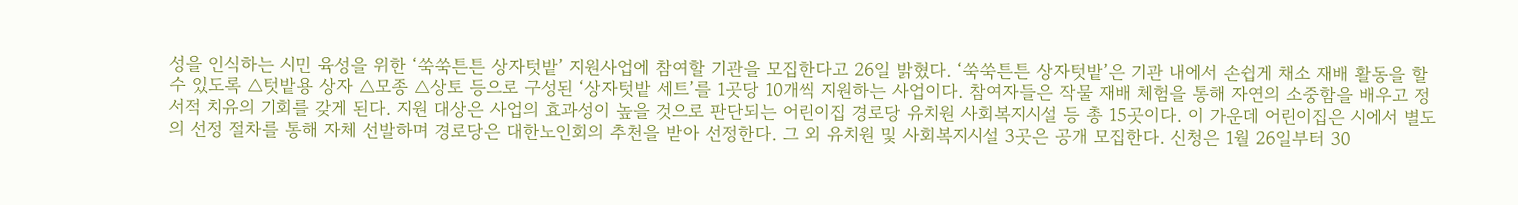성을 인식하는 시민 육성을 위한 ‘쑥쑥튼튼 상자텃밭’ 지원사업에 참여할 기관을 모집한다고 26일 밝혔다. ‘쑥쑥튼튼 상자텃밭’은 기관 내에서 손쉽게 채소 재배 활동을 할 수 있도록 △텃밭용 상자 △모종 △상토 등으로 구성된 ‘상자텃밭 세트’를 1곳당 10개씩 지원하는 사업이다. 참여자들은 작물 재배 체험을 통해 자연의 소중함을 배우고 정서적 치유의 기회를 갖게 된다. 지원 대상은 사업의 효과성이 높을 것으로 판단되는 어린이집 경로당 유치원 사회복지시설 등 총 15곳이다. 이 가운데 어린이집은 시에서 별도의 선정 절차를 통해 자체 선발하며 경로당은 대한노인회의 추천을 받아 선정한다. 그 외 유치원 및 사회복지시설 3곳은 공개 모집한다. 신청은 1월 26일부터 30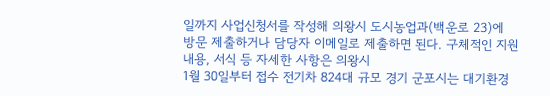일까지 사업신청서를 작성해 의왕시 도시농업과(백운로 23)에 방문 제출하거나 담당자 이메일로 제출하면 된다. 구체적인 지원 내용, 서식 등 자세한 사항은 의왕시
1월 30일부터 접수 전기차 824대 규모 경기 군포시는 대기환경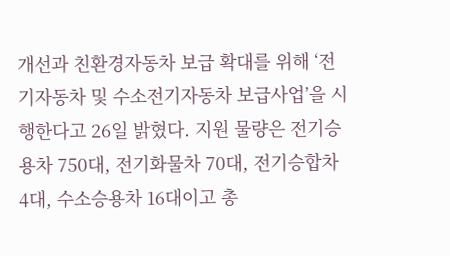개선과 친환경자동차 보급 확대를 위해 ‘전기자동차 및 수소전기자동차 보급사업’을 시행한다고 26일 밝혔다. 지원 물량은 전기승용차 750대, 전기화물차 70대, 전기승합차 4대, 수소승용차 16대이고 총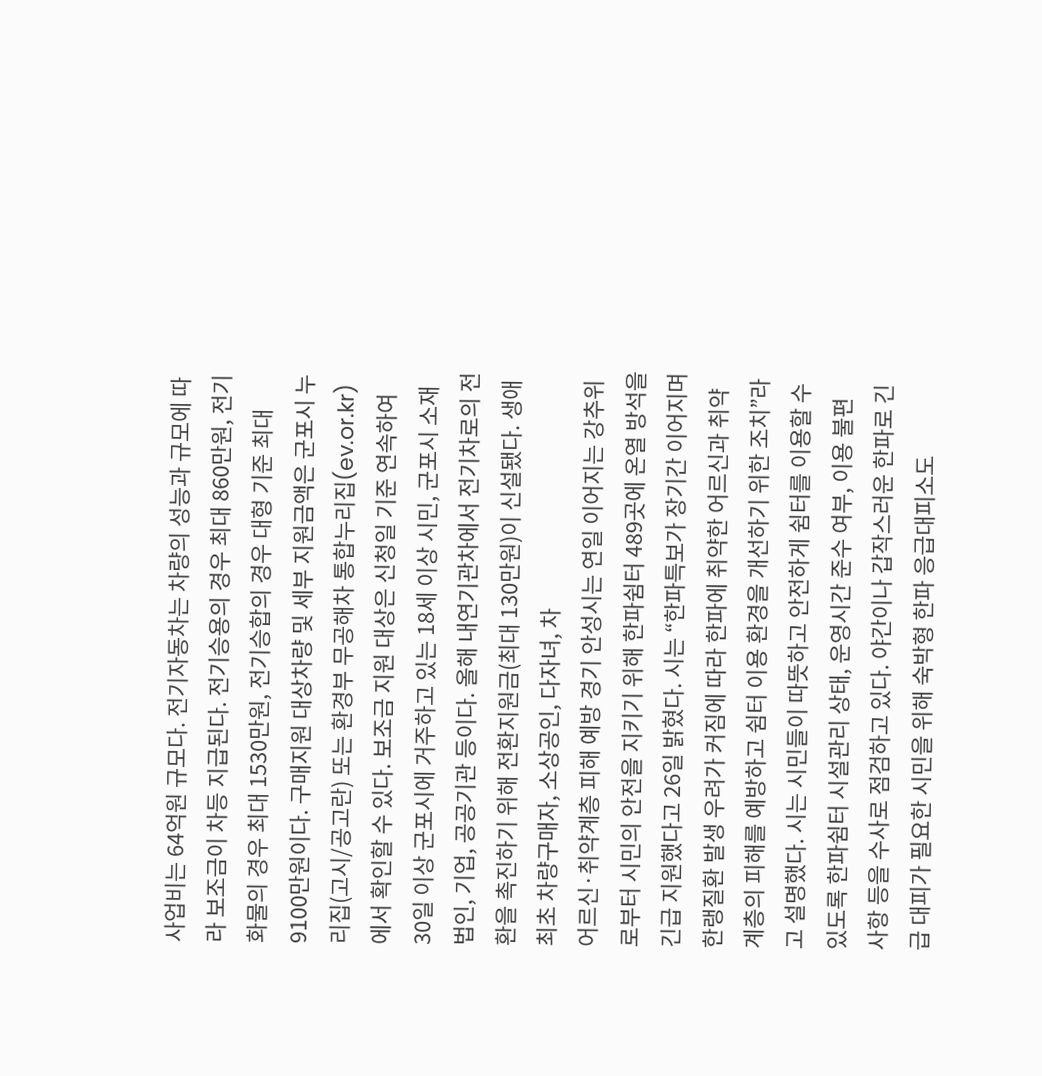사업비는 64억원 규모다. 전기자동차는 차량의 성능과 규모에 따라 보조금이 차등 지급된다. 전기승용의 경우 최대 860만원, 전기화물의 경우 최대 1530만원, 전기승합의 경우 대형 기준 최대 9100만원이다. 구매지원 대상차량 및 세부 지원금액은 군포시 누리집(고시/공고란) 또는 환경부 무공해차 통합누리집(ev.or.kr)에서 확인할 수 있다. 보조금 지원 대상은 신청일 기준 연속하여 30일 이상 군포시에 거주하고 있는 18세 이상 시민, 군포시 소재 법인, 기업, 공공기관 등이다. 올해 내연기관차에서 전기차로의 전환을 촉진하기 위해 전환지원금(최대 130만원)이 신설됐다. 생애최초 차량구매자, 소상공인, 다자녀, 차
어르신·취약계층 피해 예방 경기 안성시는 연일 이어지는 강추위로부터 시민의 안전을 지키기 위해 한파쉼터 489곳에 온열 방석을 긴급 지원했다고 26일 밝혔다. 시는 “한파특보가 장기간 이어지며 한랭질환 발생 우려가 커짐에 따라 한파에 취약한 어르신과 취약계층의 피해를 예방하고 쉼터 이용 환경을 개선하기 위한 조치”라고 설명했다. 시는 시민들이 따뜻하고 안전하게 쉼터를 이용할 수 있도록 한파쉼터 시설관리 상태, 운영시간 준수 여부, 이용 불편 사항 등을 수사로 점검하고 있다. 야간이나 갑작스러운 한파로 긴급 대피가 필요한 시민을 위해 숙박형 한파 응급대피소도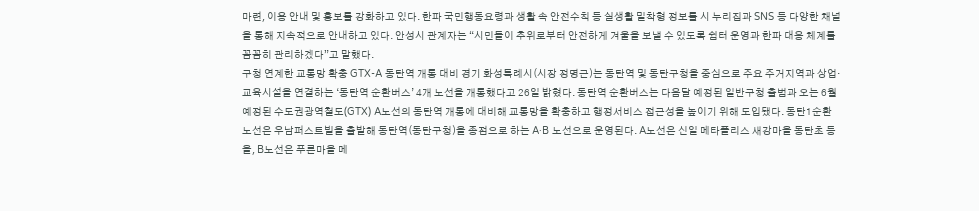마련, 이용 안내 및 홍보를 강화하고 있다. 한파 국민행동요령과 생활 속 안전수칙 등 실생활 밀착형 정보를 시 누리집과 SNS 등 다양한 채널을 통해 지속적으로 안내하고 있다. 안성시 관계자는 “시민들이 추위로부터 안전하게 겨울을 보낼 수 있도록 쉼터 운영과 한파 대응 체계를 꼼꼼히 관리하겠다”고 말했다.
구청 연계한 교통망 확충 GTX-A 동탄역 개통 대비 경기 화성특례시(시장 정명근)는 동탄역 및 동탄구청을 중심으로 주요 주거지역과 상업·교육시설을 연결하는 ‘동탄역 순환버스’ 4개 노선을 개통했다고 26일 밝혔다. 동탄역 순환버스는 다음달 예정된 일반구청 출범과 오는 6월 예정된 수도권광역철도(GTX) A노선의 동탄역 개통에 대비해 교통망을 확충하고 행정서비스 접근성을 높이기 위해 도입됐다. 동탄1순환 노선은 우남퍼스트빌을 출발해 동탄역(동탄구청)을 종점으로 하는 A·B 노선으로 운영된다. A노선은 신일 메타폴리스 새강마을 동탄초 등을, B노선은 푸른마을 메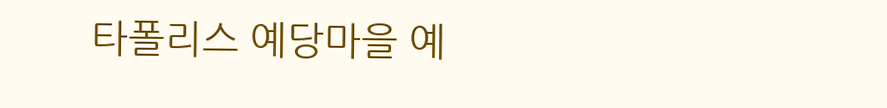타폴리스 예당마을 예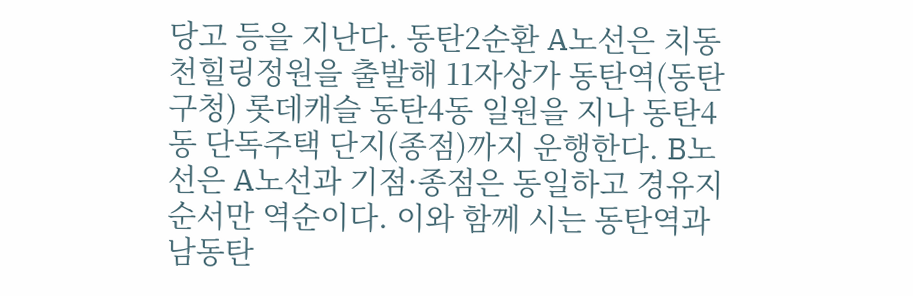당고 등을 지난다. 동탄2순환 A노선은 치동천힐링정원을 출발해 11자상가 동탄역(동탄구청) 롯데캐슬 동탄4동 일원을 지나 동탄4동 단독주택 단지(종점)까지 운행한다. B노선은 A노선과 기점·종점은 동일하고 경유지 순서만 역순이다. 이와 함께 시는 동탄역과 남동탄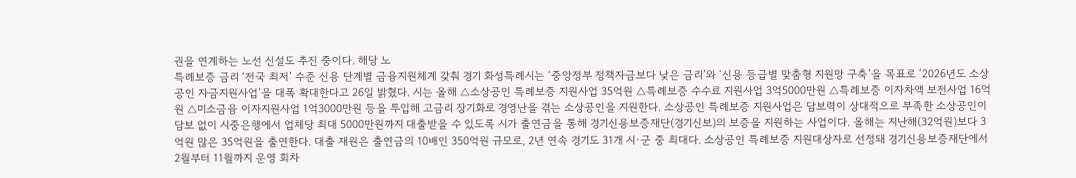권을 연계하는 노선 신설도 추진 중이다. 해당 노
특례보증 금리 ‘전국 최저’ 수준 신용 단계별 금융지원체계 갖춰 경기 화성특례시는 ‘중앙정부 정책자금보다 낮은 금리’와 ‘신용 등급별 맞춤형 지원망 구축’을 목표로 ‘2026년도 소상공인 자금지원사업’을 대폭 확대한다고 26일 밝혔다. 시는 올해 △소상공인 특례보증 지원사업 35억원 △특례보증 수수료 지원사업 3억5000만원 △특례보증 이자차액 보전사업 16억원 △미소금융 이자지원사업 1억3000만원 등을 투입해 고금리 장기화로 경영난을 겪는 소상공인을 지원한다. 소상공인 특례보증 지원사업은 담보력이 상대적으로 부족한 소상공인이 담보 없이 시중은행에서 업체당 최대 5000만원까지 대출받을 수 있도록 시가 출연금을 통해 경기신용보증재단(경기신보)의 보증을 지원하는 사업이다. 올해는 지난해(32억원)보다 3억원 많은 35억원을 출연한다. 대출 재원은 출연금의 10배인 350억원 규모로, 2년 연속 경기도 31개 시·군 중 최대다. 소상공인 특례보증 지원대상자로 선정돼 경기신용보증재단에서
2월부터 11월까지 운영 회차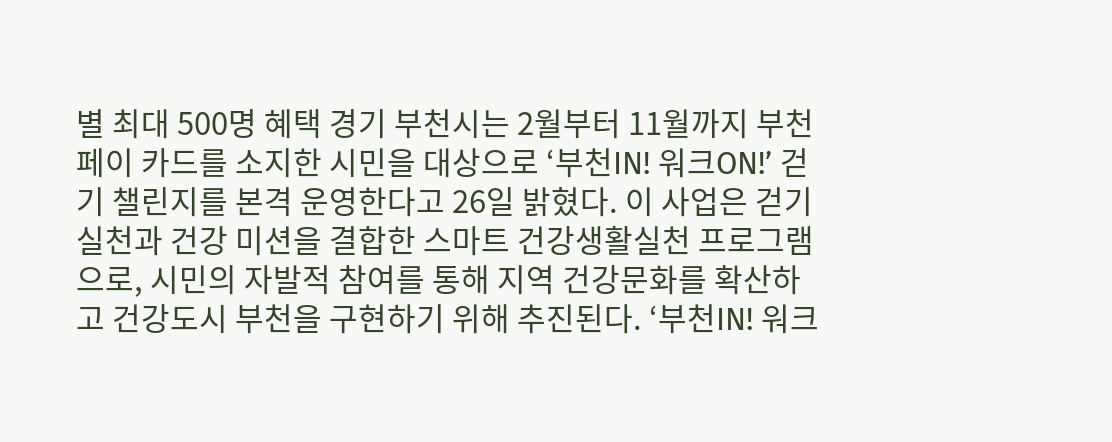별 최대 500명 혜택 경기 부천시는 2월부터 11월까지 부천페이 카드를 소지한 시민을 대상으로 ‘부천IN! 워크ON!’ 걷기 챌린지를 본격 운영한다고 26일 밝혔다. 이 사업은 걷기 실천과 건강 미션을 결합한 스마트 건강생활실천 프로그램으로, 시민의 자발적 참여를 통해 지역 건강문화를 확산하고 건강도시 부천을 구현하기 위해 추진된다. ‘부천IN! 워크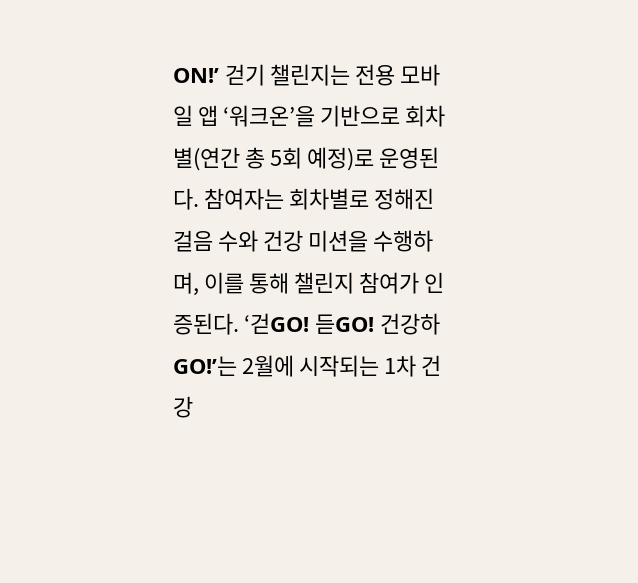ON!’ 걷기 챌린지는 전용 모바일 앱 ‘워크온’을 기반으로 회차별(연간 총 5회 예정)로 운영된다. 참여자는 회차별로 정해진 걸음 수와 건강 미션을 수행하며, 이를 통해 챌린지 참여가 인증된다. ‘걷GO! 듣GO! 건강하GO!’는 2월에 시작되는 1차 건강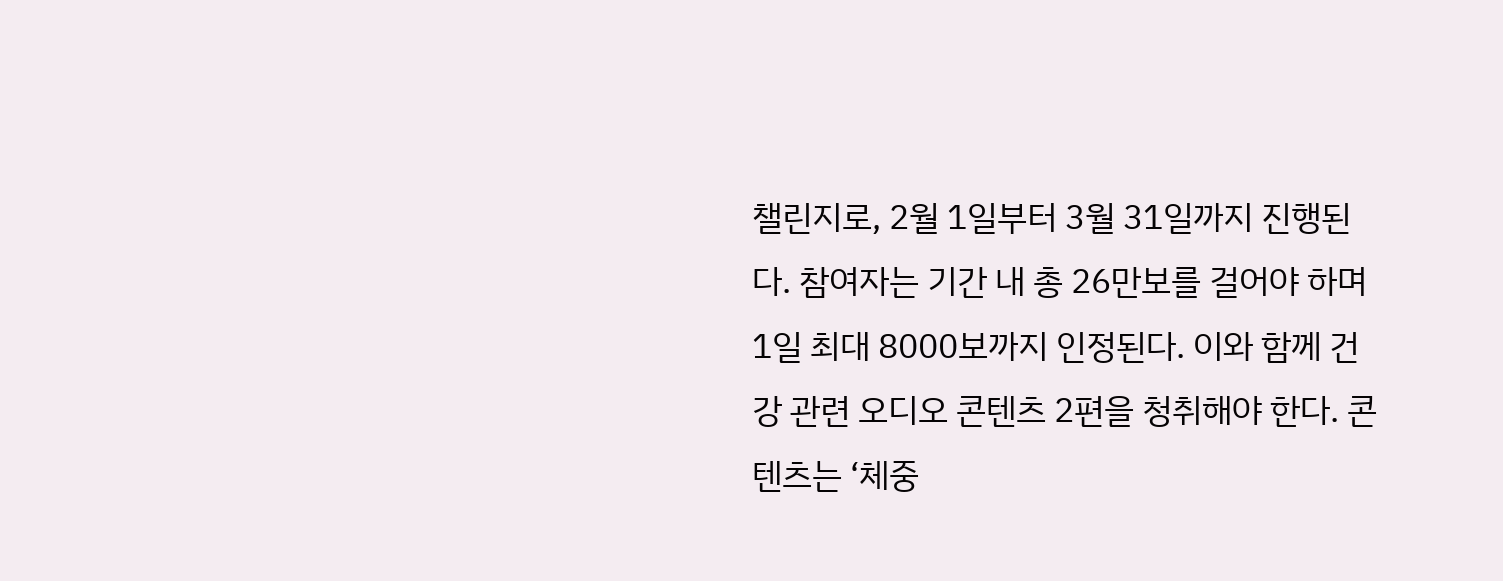챌린지로, 2월 1일부터 3월 31일까지 진행된다. 참여자는 기간 내 총 26만보를 걸어야 하며 1일 최대 8000보까지 인정된다. 이와 함께 건강 관련 오디오 콘텐츠 2편을 청취해야 한다. 콘텐츠는 ‘체중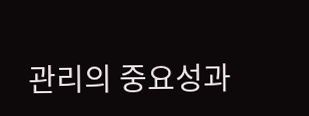관리의 중요성과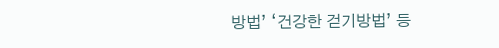방법’ ‘건강한 걷기방법’ 등